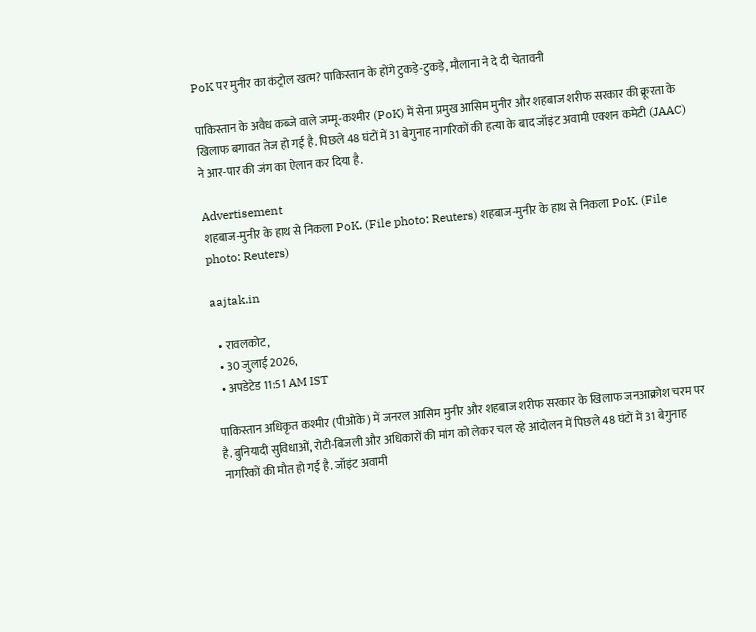PoK पर मुनीर का कंट्रोल खत्म? पाकिस्तान के होंगे टुकड़े-टुकड़े, मौलाना ने दे दी चेतावनी

पाकिस्तान के अवैध कब्जे वाले जम्मू-कश्मीर (PoK) में सेना प्रमुख आसिम मुनीर और शहबाज शरीफ सरकार की क्रूरता के खिलाफ बगावत तेज हो गई है. पिछले 48 घंटों में 31 बेगुनाह नागरिकों की हत्या के बाद जॉइंट अवामी एक्शन कमेटी (JAAC) ने आर-पार की जंग का ऐलान कर दिया है.

Advertisement
शहबाज-मुनीर के हाथ से निकला PoK. (File photo: Reuters) शहबाज-मुनीर के हाथ से निकला PoK. (File photo: Reuters)

aajtak.in

  • रावलकोट,
  • 30 जुलाई 2026,
  • अपडेटेड 11:51 AM IST

पाकिस्तान अधिकृत कश्मीर (पीओके) में जनरल आसिम मुनीर और शहबाज शरीफ सरकार के खिलाफ जनआक्रोश चरम पर है. बुनियादी सुविधाओं, रोटी-बिजली और अधिकारों की मांग को लेकर चल रहे आंदोलन में पिछले 48 घंटों में 31 बेगुनाह नागरिकों की मौत हो गई है. जॉइंट अवामी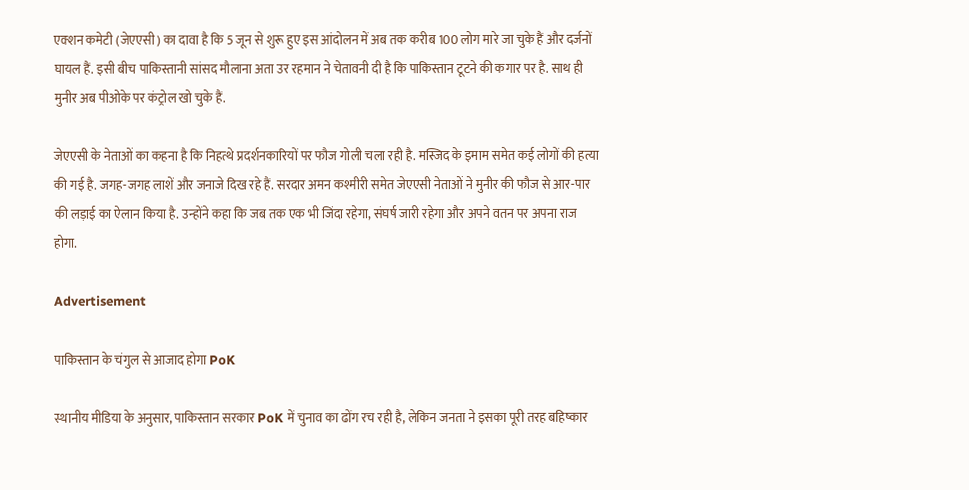एक्शन कमेटी (जेएएसी) का दावा है कि 5 जून से शुरू हुए इस आंदोलन में अब तक करीब 100 लोग मारे जा चुके हैं और दर्जनों घायल हैं. इसी बीच पाकिस्तानी सांसद मौलाना अता उर रहमान ने चेतावनी दी है कि पाकिस्तान टूटने की कगार पर है. साथ ही मुनीर अब पीओके पर कंट्रोल खो चुके हैं.

जेएएसी के नेताओं का कहना है कि निहत्थे प्रदर्शनकारियों पर फौज गोली चला रही है. मस्जिद के इमाम समेत कई लोगों की हत्या की गई है. जगह-जगह लाशें और जनाजे दिख रहे हैं. सरदार अमन कश्मीरी समेत जेएएसी नेताओं ने मुनीर की फौज से आर-पार की लड़ाई का ऐलान किया है. उन्होंने कहा कि जब तक एक भी जिंदा रहेगा, संघर्ष जारी रहेगा और अपने वतन पर अपना राज होगा.

Advertisement

पाकिस्तान के चंगुल से आजाद होगा PoK

स्थानीय मीडिया के अनुसार, पाकिस्तान सरकार PoK में चुनाव का ढोंग रच रही है, लेकिन जनता ने इसका पूरी तरह बहिष्कार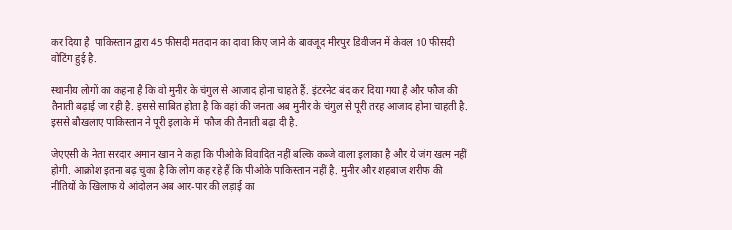कर दिया है  पाकिस्तान द्वारा 45 फीसदी मतदान का दावा किए जाने के बावजूद मीरपुर डिवीजन में केवल 10 फीसदी वोटिंग हुई है.

स्थानीय लोगों का कहना है कि वो मुनीर के चंगुल से आजाद होना चाहते हैं. इंटरनेट बंद कर दिया गया है और फौज की तैनाती बढ़ाई जा रही है. इससे साबित होता है कि वहां की जनता अब मुनीर के चंगुल से पूरी तरह आजाद होना चाहती है. इससे बौखलाए पाकिस्तान ने पूरी इलाके में  फौज की तैनाती बढ़ा दी है.

जेएएसी के नेता सरदार अमान खान ने कहा कि पीओके विवादित नहीं बल्कि कब्जे वाला इलाका है और ये जंग खत्म नहीं होगी. आक्रोश इतना बढ़ चुका है कि लोग कह रहे हैं कि पीओके पाकिस्तान नहीं है. मुनीर और शहबाज शरीफ की नीतियों के खिलाफ ये आंदोलन अब आर-पार की लड़ाई का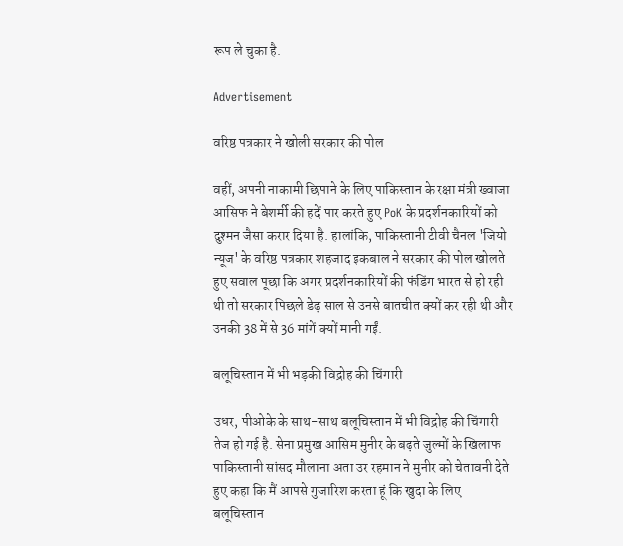रूप ले चुका है.

Advertisement

वरिष्ठ पत्रकार ने खोली सरकार की पोल

वहीं, अपनी नाकामी छिपाने के लिए पाकिस्तान के रक्षा मंत्री ख्वाजा आसिफ ने बेशर्मी की हदें पार करते हुए PoK के प्रदर्शनकारियों को दुश्मन जैसा करार दिया है. हालांकि, पाकिस्तानी टीवी चैनल 'जियो न्यूज' के वरिष्ठ पत्रकार शहजाद इकबाल ने सरकार की पोल खोलते हुए सवाल पूछा कि अगर प्रदर्शनकारियों की फंडिंग भारत से हो रही थी तो सरकार पिछले डेढ़ साल से उनसे बातचीत क्यों कर रही थी और उनकी 38 में से 36 मांगें क्यों मानी गईं.

बलूचिस्तान में भी भड़की विद्रोह की चिंगारी

उधर, पीओके के साथ-साथ बलूचिस्तान में भी विद्रोह की चिंगारी तेज हो गई है. सेना प्रमुख आसिम मुनीर के बढ़ते जुल्मों के खिलाफ पाकिस्तानी सांसद मौलाना अता उर रहमान ने मुनीर को चेतावनी देते हुए कहा कि मैं आपसे गुजारिश करता हूं कि खुदा के लिए बलूचिस्‍तान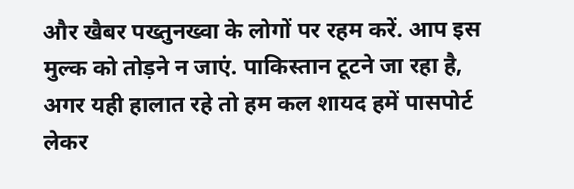और खैबर पख्तुनख्वा के लोगों पर रहम करें. आप इस मुल्‍क को तोड़ने न जाएं. पाकिस्‍तान टूटने जा रहा है, अगर यही हालात रहे तो हम कल शायद हमें पासपोर्ट लेकर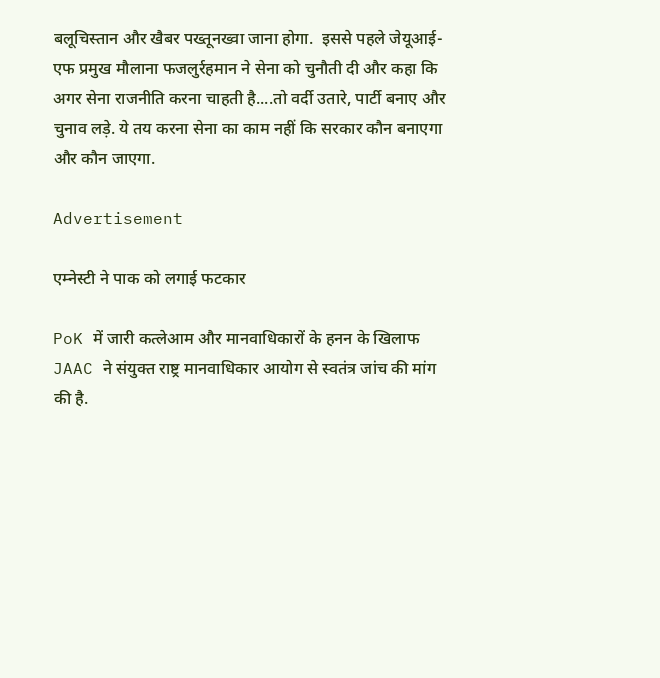बलूचिस्‍तान और खैबर पख्‍तूनख्‍वा जाना होगा.  इससे पहले जेयूआई-एफ प्रमुख मौलाना फजलुर्रहमान ने सेना को चुनौती दी और कहा कि अगर सेना राजनीति करना चाहती है....तो वर्दी उतारे, पार्टी बनाए और चुनाव लड़े. ये तय करना सेना का काम नहीं कि सरकार कौन बनाएगा और कौन जाएगा.

Advertisement

एम्नेस्टी ने पाक को लगाई फटकार

PoK में जारी कत्लेआम और मानवाधिकारों के हनन के खिलाफ JAAC ने संयुक्त राष्ट्र मानवाधिकार आयोग से स्वतंत्र जांच की मांग की है.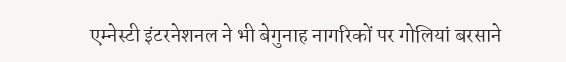एम्नेस्टी इंटरनेशनल ने भी बेगुनाह नागरिकों पर गोलियां बरसाने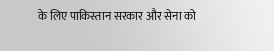के लिए पाकिस्तान सरकार और सेना को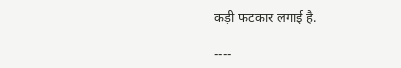कड़ी फटकार लगाई है.

----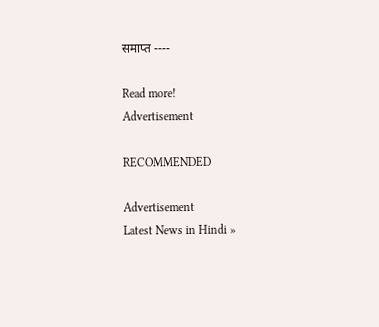समाप्त ----

Read more!
Advertisement

RECOMMENDED

Advertisement
Latest News in Hindi »